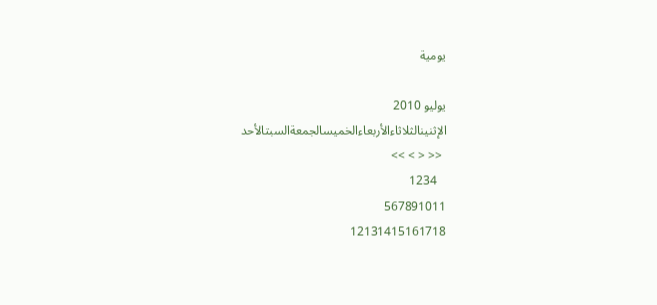يومية

يوليو 2010
الإثنينالثلاثاءالأربعاءالخميسالجمعةالسبتالأحد
 << < > >>
   1234
567891011
12131415161718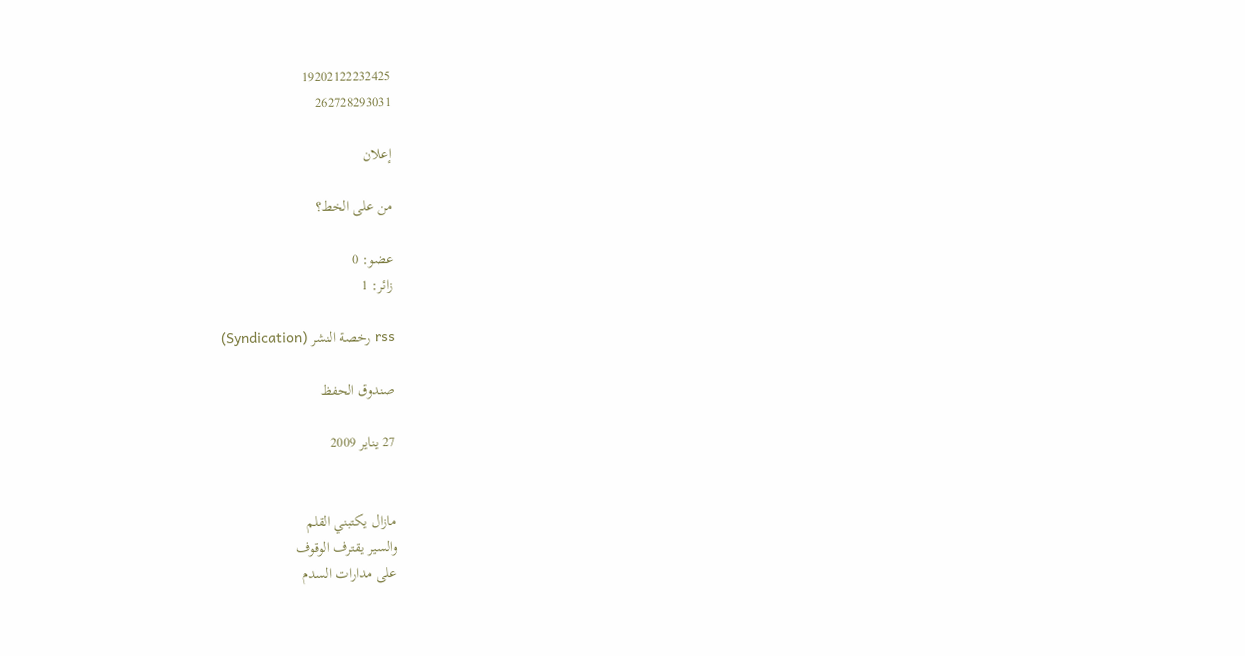19202122232425
262728293031

إعلان

من على الخط؟

عضو: 0
زائر: 1

rss رخصة النشر (Syndication)

صندوق الحفظ

27 يناير 2009


مازال يكتبني القلم
والسير يقترف الوقوف
على مدارات السدم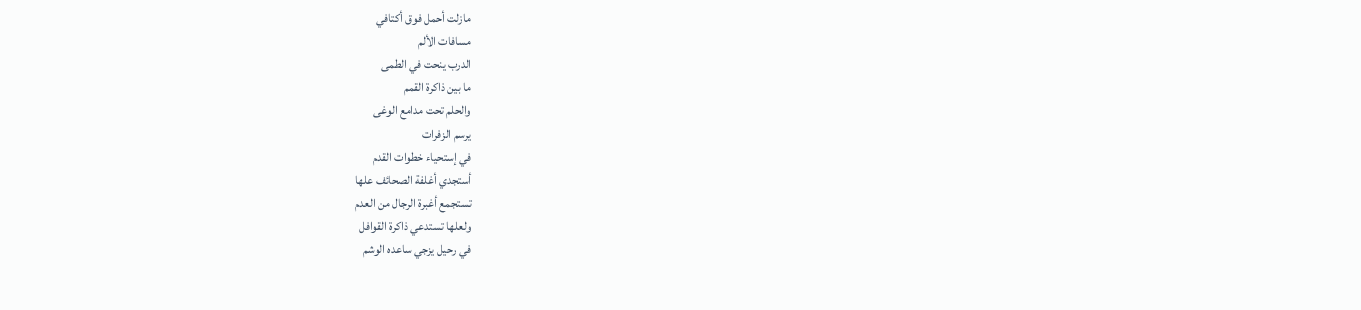مازلت أحمل فوق أكتافي
مسافات الألم
الدرب ينحت في الطمى
ما بين ذاكرة القمم
والحلم تحت مدامع الوغى
يرسم الزفرات
في إستحياء خطوات القدم
أستجدي أغلفة الصحائف علها
تستجمع أغبرة الرجال من العدم
ولعلها تستدعي ذاكرة القوافل
في رحيل يزجي ساعده الوشم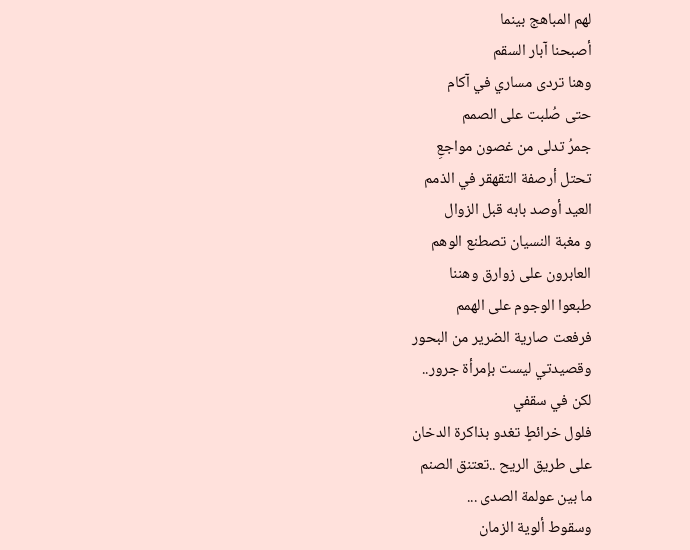لهم المباهج بينما
أصبحنا آبار السقم
وهنا تردى مساري في آكام
حتى صُلبت على الصمم
جمرُ تدلى من غصون مواجعِ
تحتل أرصفة التقهقر في الذمم
العيد أوصد بابه قبل الزوال
و مغبة النسيان تصطنع الوهم
العابرون على زوارق وهننا
طبعوا الوجوم على الهمم
فرفعت صارية الضرير من البحور
وقصيدتي ليست بإمرأة جرور..
لكن في سقفي
فلول خرائطٍ تغدو بذاكرة الدخان
على طريق الريح ..تعتنق الصنم
ما بين عولمة الصدى ...
وسقوط ألوية الزمان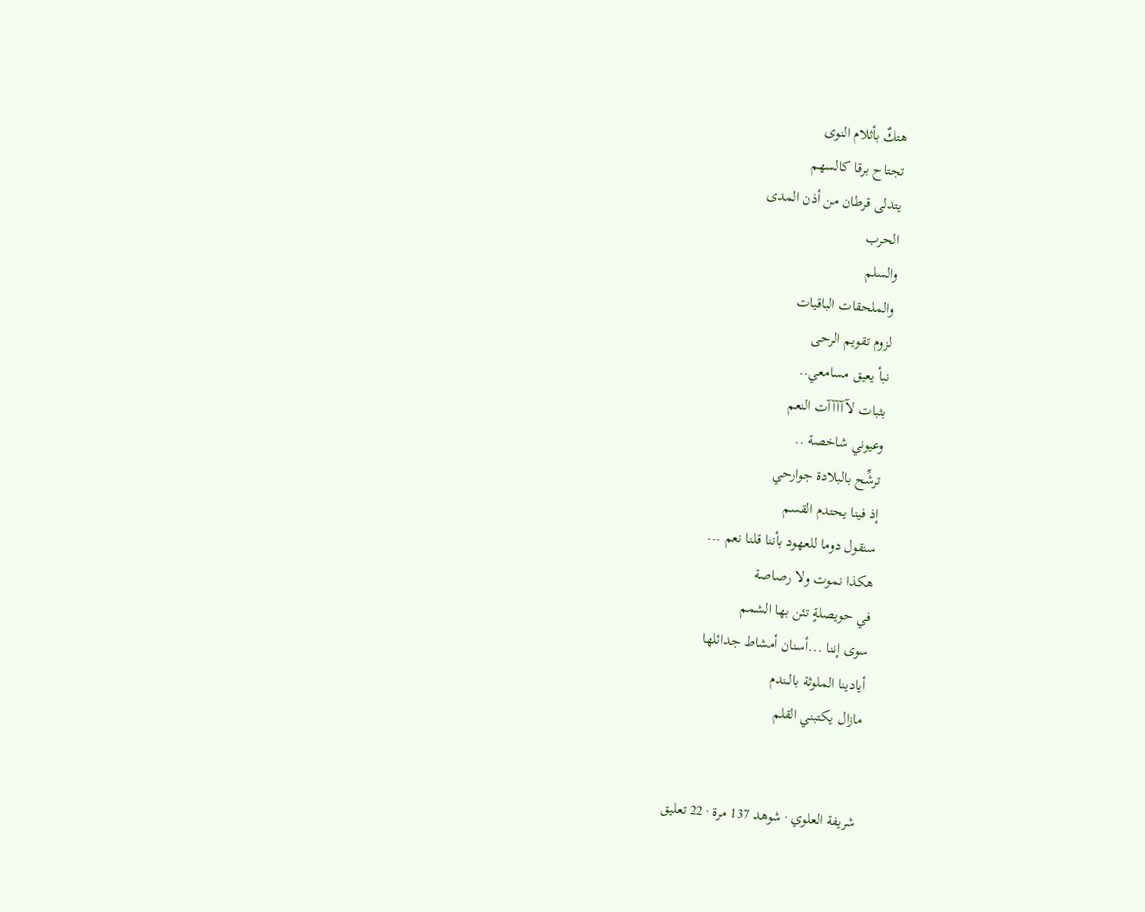هتكٌ بأثلام النوى
تجتاح برقا كالسهم
يتدلى قرطان من أذن المدى
الحرب
والسلم
والملحقات الباقيات
لزوم تقويم الرحى
نبأ يعيق مسامعي..
بثبات لآآآآآت النعم
وعيوني شاخصة ..
ترشِّح بالبلادة جوارحي
إذ فينا يحتدم القسم
سنقول دوما للعهود بأننا قلنا نعم ...
هكذا نموت ولا رصاصة
في حويصلةٍ تئن بها الشمم
سوى إننا ...أسنان أمشاط جدائلها
أيادينا الملوثة بالــندم
مازال يكتبني القلم


شريفة العلوي · شوهد 137 مرة · 22 تعليق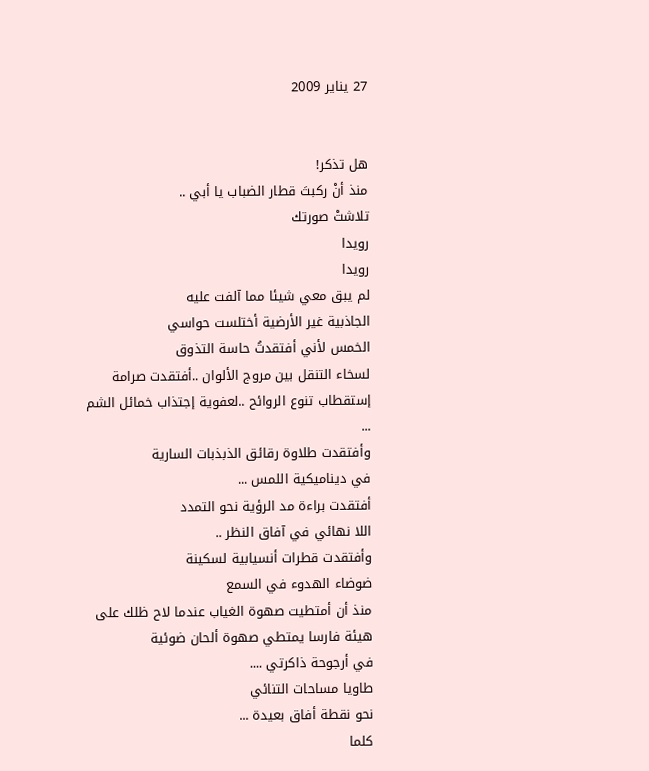27 يناير 2009


هل تذكر!
منذ أنْ ركبتَ قطار الضباب يا أبي ..
تلاشتْ صورتك
رويدا
رويدا
لم يبق معي شيئا مما آلفت عليه
الجاذبية غير الأرضية أختلست حواسي
الخمس لأني أفتقدتُ حاسة التذوق
لسخاء التنقل بين مروج الألوان ..أفتقدت صرامة إستقطاب تنوع الروائح ..لعفوية إجتذاب خمائل الشم ...
وأفتقدت طلاوة رقائق الذبذبات السارية
في ديناميكية اللمس ...
أفتقدت براءة مد الرؤية نحو التمدد
اللا نهائي في آفاق النظر ..
وأفتقدت قطرات أنسيابية لسكينة
ضوضاء الهدوء في السمع
منذ أن أمتطيت صهوة الغياب عندما لاح ظلك على هيئة فارسا يمتطي صهوة ألحان ضوئية
في أرجوحة ذاكرتي ....
طاويا مساحات التنائي
نحو نقطة أفاق بعيدة ...
كلما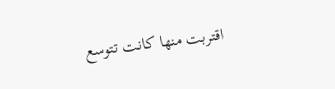اقتربت منها كانت تتوسع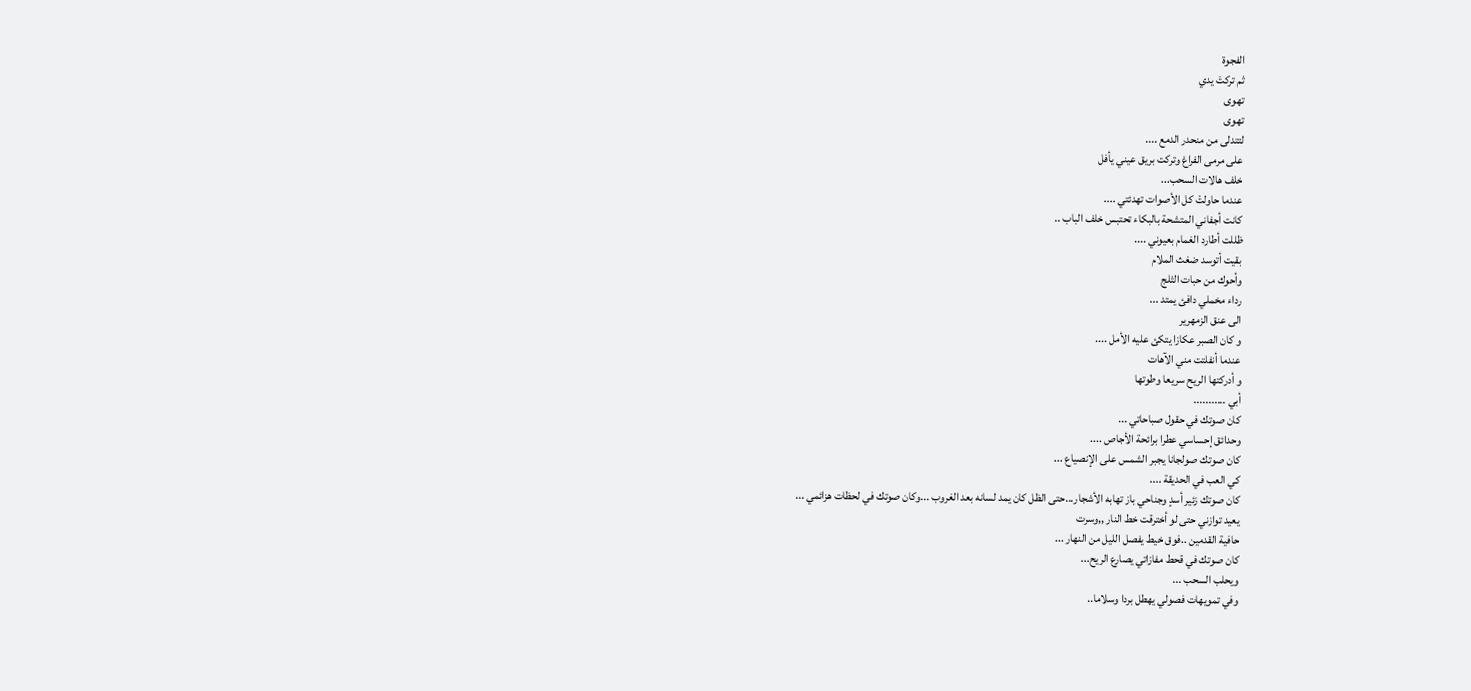الفجوة
ثم تركتَ يدي
تهوى
تهوى
لتتدلى من منحدر الدمع ....
على مرمى الفراغ وتركت بريق عيني يأفل
خلف هالات السحب...
عندما حاولتْ كل الأصوات تهدئتي ....
كانت أجفاني المتشحة بالبكاء تحتبس خلف الباب ..
ظللت أطارد الغمام بعيوني ....
بقيت أتوسد ضغث الملام
وأحوك من حبات الثلج
رداء مخملي دافئ يمتد ...
الى عنق الزمهرير
و كان الصبر عكازا يتكئ عليه الأمل ....
عندما أنفلتت مني الآهات
و أدركتها الريح سريعا وطوتها
أبي ...........
كان صوتك في حقول صباحاتي ...
وحدائق إحساسي عطرا برائحة الأجاص ....
كان صوتك صولجانا يجبر الشمس على الإنصياع ...
كي العب في الحديقة ....
كان صوتك زئير أسدٍ وجناحي باز تهابه الأشجار...حتى الظل كان يمد لسانه بعد الغروب ...وكان صوتك في لحظات هزائمي ...
يعيد توازني حتى لو أخترقت خط النار ,,وسرت
حافية القدمين ..فوق خيط يفصل الليل من النهار ...
كان صوتك في قحط مفازاتي يصارع الريح...
ويحلب السحب ...
وفي تمويهات فصولي يهطل بردا وسلاما..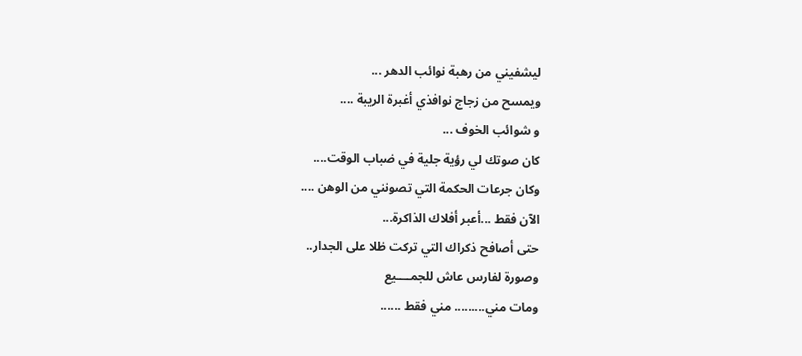ليشفيني من رهبة نوائب الدهر ...
ويمسح من زجاج نوافذي أغبرة الريبة ....
و شوائب الخوف ...
كان صوتك لي رؤية جلية في ضباب الوقت....
وكان جرعات الحكمة التي تصونني من الوهن ....
الآن فقط ...أعبر أفلاك الذاكرة...
حتى أصافح ذكراك التي تركت ظلا على الجدار..
وصورة لفارس عاش للجمــــيع
ومات مني......... مني فقط ......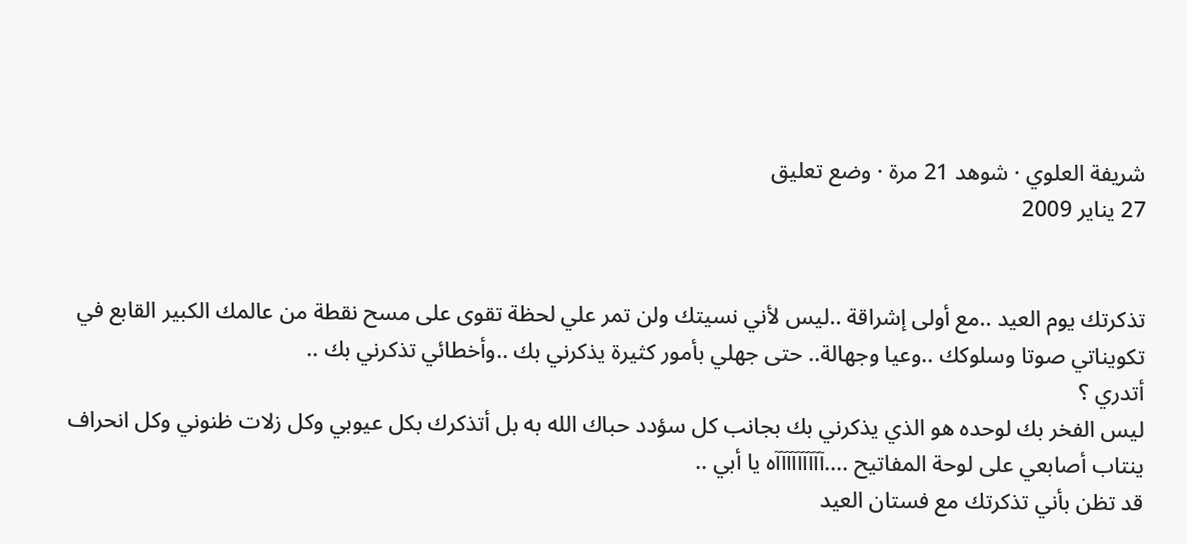شريفة العلوي · شوهد 21 مرة · وضع تعليق
27 يناير 2009


تذكرتك يوم العيد ..مع أولى إشراقة ..ليس لأني نسيتك ولن تمر علي لحظة تقوى على مسح نقطة من عالمك الكبير القابع في تكويناتي صوتا وسلوكك ..وعيا وجهالة.. حتى جهلي بأمور كثيرة يذكرني بك ..وأخطائي تذكرني بك ..
أتدري ؟
ليس الفخر بك لوحده هو الذي يذكرني بك بجانب كل سؤدد حباك الله به بل أتذكرك بكل عيوبي وكل زلات ظنوني وكل انحراف ينتاب أصابعي على لوحة المفاتيح ....آآآآآآآآآه يا أبي ..
قد تظن بأني تذكرتك مع فستان العيد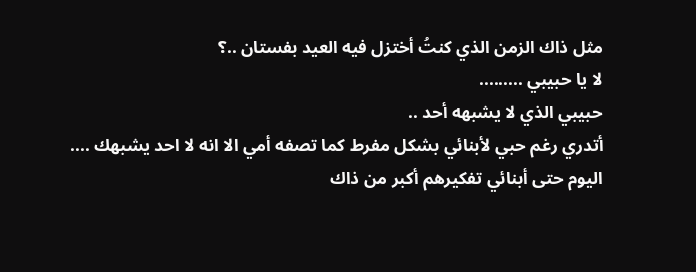مثل ذاك الزمن الذي كنتُ أختزل فيه العيد بفستان ..؟
لا يا حبيبي .........
حبيبي الذي لا يشبهه أحد ..
أتدري رغم حبي لأبنائي بشكل مفرط كما تصفه أمي الا انه لا احد يشبهك ....
اليوم حتى أبنائي تفكيرهم أكبر من ذاك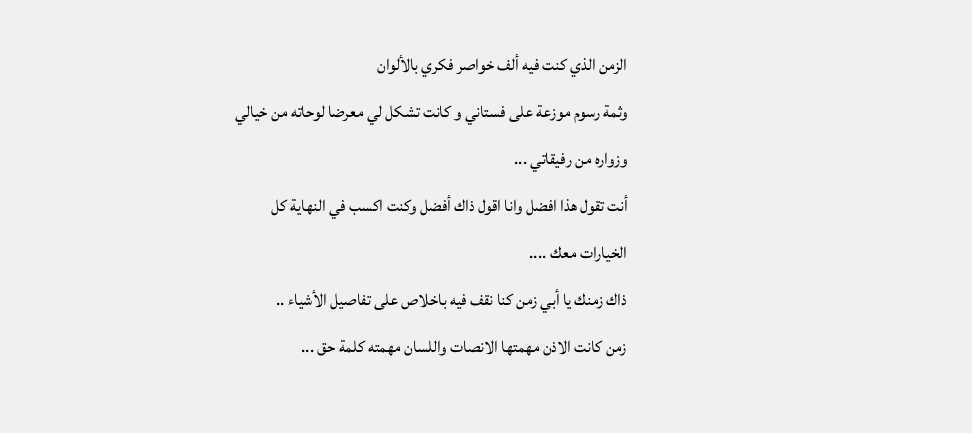الزمن الذي كنت فيه ألف خواصر فكري بالألوان
وثمة رسوم موزعة على فستاني و كانت تشكل لي معرضا لوحاته من خيالي وزواره من رفيقاتي ...
أنت تقول هذا افضل وانا اقول ذاك أفضل وكنت اكسب في النهاية كل الخيارات معك ....
ذاك زمنك يا أبي زمن كنا نقف فيه باخلاص على تفاصيل الأشياء ..
زمن كانت الاذن مهمتها الانصات واللسان مهمته كلمة حق ...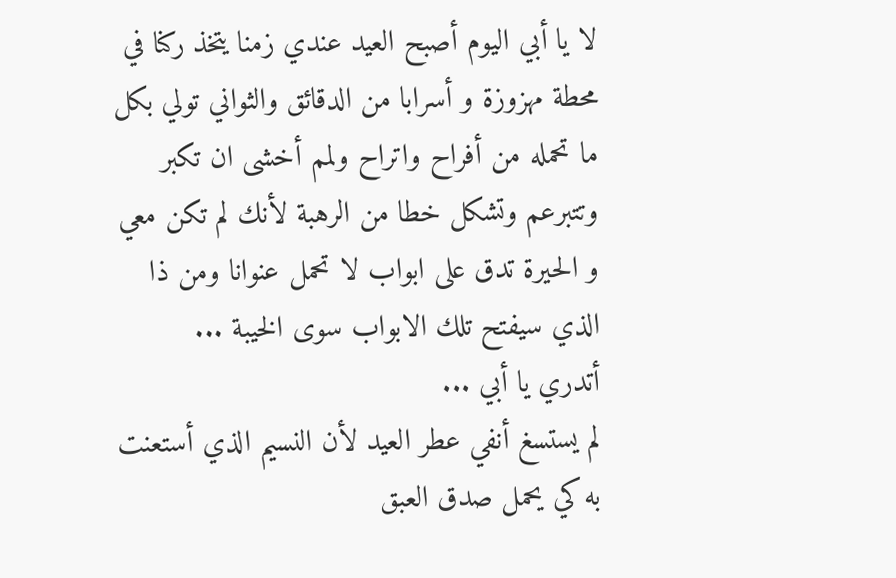لا يا أبي اليوم أصبح العيد عندي زمنا يتخذ ركنا في محطة مهزوزة و أسرابا من الدقائق والثواني تولي بكل ما تحمله من أفراح واتراح ولمم أخشى ان تكبر وتتبرعم وتشكل خطا من الرهبة لأنك لم تكن معي و الحيرة تدق على ابواب لا تحمل عنوانا ومن ذا الذي سيفتح تلك الابواب سوى الخيبة ...
أتدري يا أبي ...
لم يستسغ أنفي عطر العيد لأن النسيم الذي أستعنت به كي يحمل صدق العبق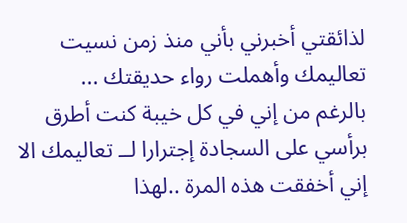لذائقتي أخبرني بأني منذ زمن نسيت تعاليمك وأهملت رواء حديقتك ...
بالرغم من إني في كل خيبة كنت أطرق برأسي على السجادة إجترارا لــ تعاليمك الا إني أخفقت هذه المرة ..لهذا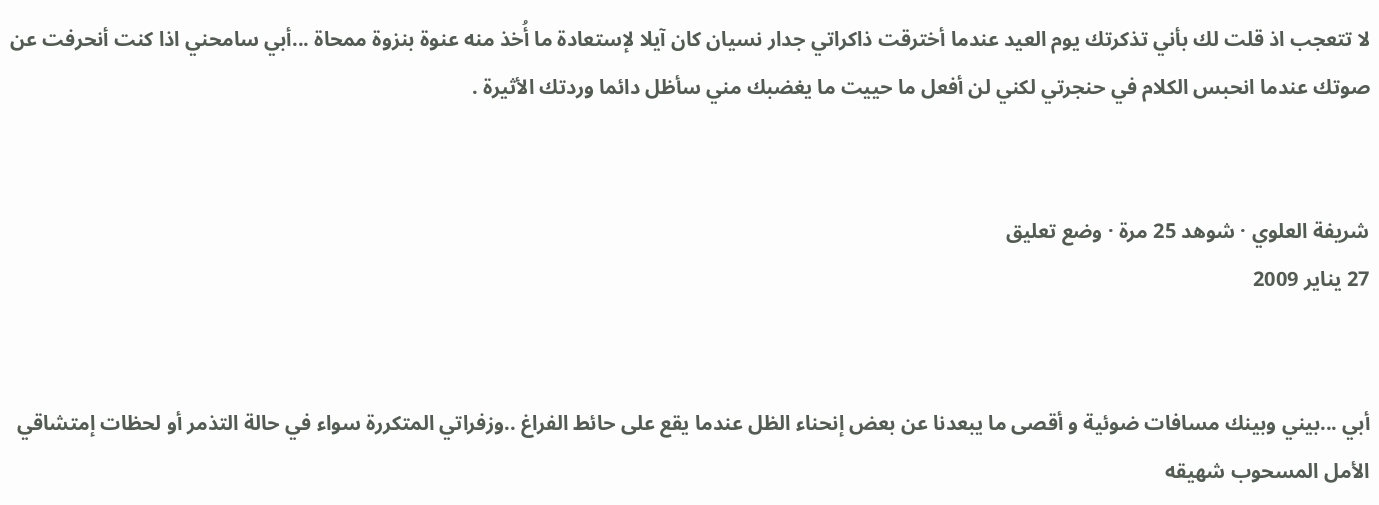لا تتعجب اذ قلت لك بأني تذكرتك يوم العيد عندما أخترقت ذاكراتي جدار نسيان كان آيلا لإستعادة ما أُخذ منه عنوة بنزوة ممحاة ...أبي سامحني اذا كنت أنحرفت عن صوتك عندما انحبس الكلام في حنجرتي لكني لن أفعل ما حييت ما يغضبك مني سأظل دائما وردتك الأثيرة .


شريفة العلوي · شوهد 25 مرة · وضع تعليق
27 يناير 2009


أبي ...بيني وبينك مسافات ضوئية و أقصى ما يبعدنا عن بعض إنحناء الظل عندما يقع على حائط الفراغ ..وزفراتي المتكررة سواء في حالة التذمر أو لحظات إمتشاقي الأمل المسحوب شهيقه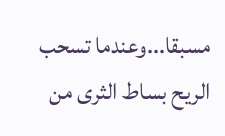مسبقا...وعندما تسحب الريح بساط الثرى من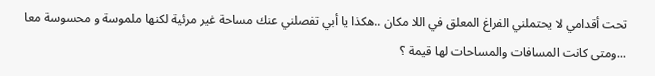تحت أقدامي لا يحتملني الفراغ المعلق في اللا مكان ..هكذا يا أبي تفصلني عنك مساحة غير مرئية لكنها ملموسة و محسوسة معا ...ومتى كانت المسافات والمساحات لها قيمة ؟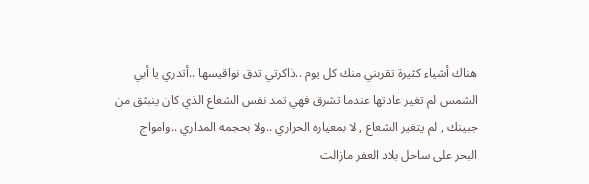هناك أشياء كثيرة تقربني منك كل يوم ..ذاكرتي تدق نواقيسها ..أتدري يا أبي الشمس لم تغير عادتها عندما تشرق فهي تمد نفس الشعاع الذي كان ينبثق من جبينك , لم يتغير الشعاع , لا بمعياره الحراري ..ولا بحجمه المداري ..وامواج البحر على ساحل بلاد العفر مازالت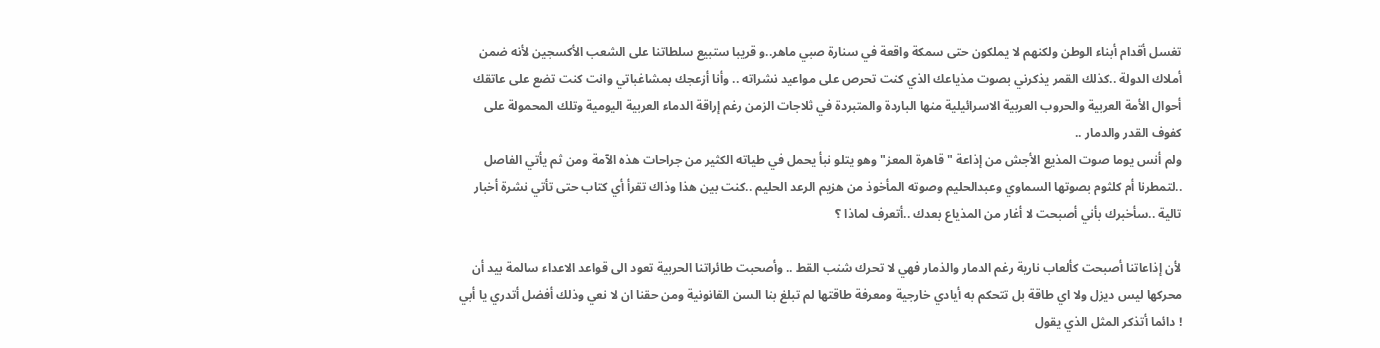تغسل أقدام أبناء الوطن ولكنهم لا يملكون حتى سمكة واقعة في سنارة صبي ماهر..و قريبا ستبيع سلطاتنا على الشعب الأكسجين لأنه ضمن أملاك الدولة ..كذلك القمر يذكرني بصوت مذياعك الذي كنت تحرص على مواعيد نشراته .. وأنا أزعجك بمشاغباتي وانت كنت تضع على عاتقك أحوال الأمة العربية والحروب العربية الاسرائيلية منها الباردة والمتبردة في ثلاجات الزمن رغم إراقة الدماء العربية اليومية وتلك المحمولة على كفوف القدر والدمار ..
ولم أنس يوما صوت المذيع الأجش من إذاعة "قاهرة المعز" وهو يتلو نبأ يحمل في طياته الكثير من جراحات هذه الآمة ومن ثم يأتي الفاصل ..لتمطرنا أم كلثوم بصوتها السماوي وعبدالحليم وصوته المأخوذ من هزيم الرعد الحليم ..كنت بين هذا وذاك تقرأ أي كتاب حتى تأتي نشرة أخبار تالية ..سأخبرك بأني أصبحت لا أغار من المذياع بعدك ..أتعرف لماذا ؟

لأن إذاعاتنا أصبحت كألعاب نارية رغم الدمار والذمار فهي لا تحرك شنب القط .. وأصحبت طائراتنا الحربية تعود الى قواعد الاعداء سالمة بيد أن محركها ليس ديزل ولا اي طاقة بل تتحكم به أيادي خارجية ومعرفة طاقتها لم تبلغ بنا السن القانونية ومن حقنا ان لا نعي وذلك أفضل أتدري يا أبي ! دائما أتذكر المثل الذي يقول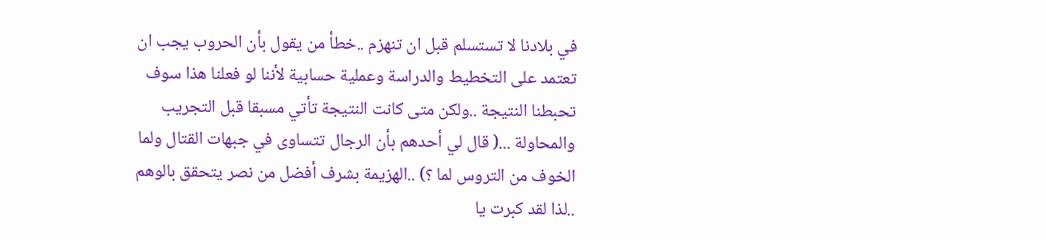في بلادنا لا تستسلم قبل ان تنهزم ..خطأ من يقول بأن الحروب يجب ان تعتمد على التخطيط والدراسة وعملية حسابية لأننا لو فعلنا هذا سوف تحبطنا النتيجة ..ولكن متى كانت النتيجة تأتي مسبقا قبل التجريب والمحاولة ...( قال لي أحدهم بأن الرجال تتساوى في جبهات القتال ولما الخوف من التروس لما ؟) ..الهزيمة بشرف أفضل من نصر يتحقق بالوهم ..لذا لقد كبرت يا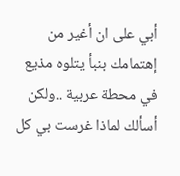أبي على ان أغير من إهتمامك بنبأ يتلوه مذيع في محطة عربية ..ولكن أسألك لماذا غرست بي كل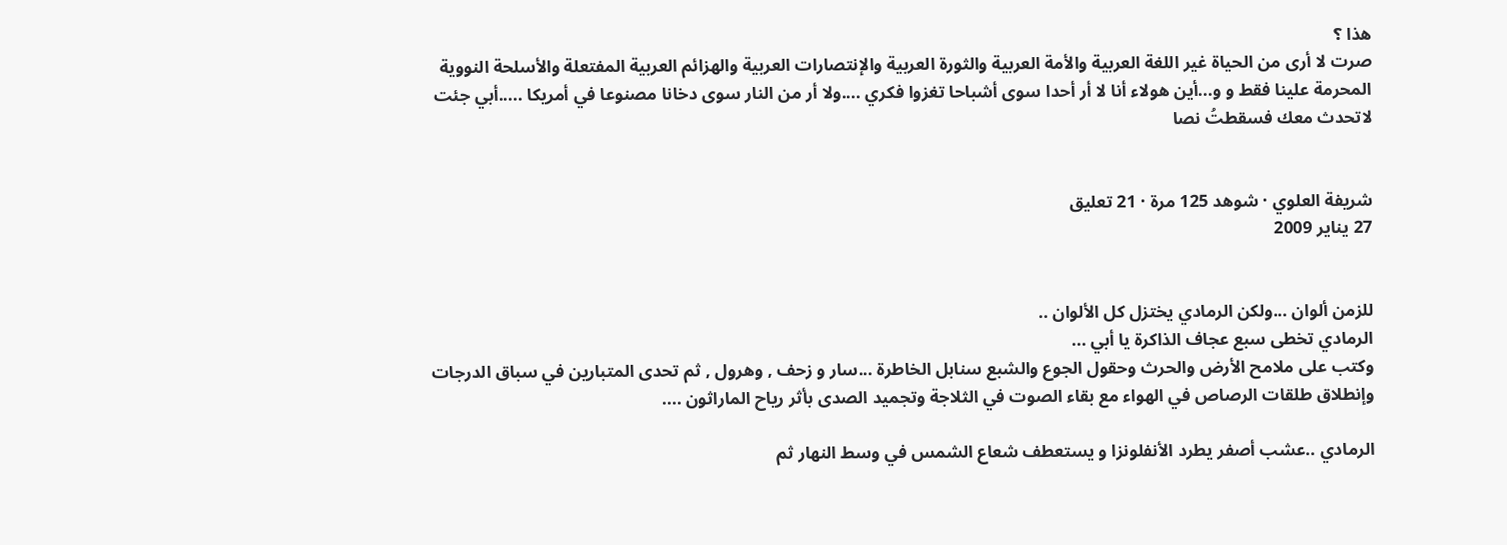هذا ؟
صرت لا أرى من الحياة غير اللغة العربية والأمة العربية والثورة العربية والإنتصارات العربية والهزائم العربية المفتعلة والأسلحة النووية المحرمة علينا فقط و و...أين هولاء أنا لا أر أحدا سوى أشباحا تغزوا فكري ....ولا أر من النار سوى دخانا مصنوعا في أمريكا .....أبي جئت لاتحدث معك فسقطتُ نصا


شريفة العلوي · شوهد 125 مرة · 21 تعليق
27 يناير 2009


للزمن ألوان ...ولكن الرمادي يختزل كل الألوان ..
الرمادي تخطى سبع عجاف الذاكرة يا أبي ...
وكتب على ملامح الأرض والحرث وحقول الجوع والشبع سنابل الخاطرة ...سار و زحف , وهرول , ثم تحدى المتبارين في سباق الدرجات وإنطلاق طلقات الرصاص في الهواء مع بقاء الصوت في الثلاجة وتجميد الصدى بأثر رياح الماراثون ....

الرمادي ..عشب أصفر يطرد الأنفلونزا و يستعطف شعاع الشمس في وسط النهار ثم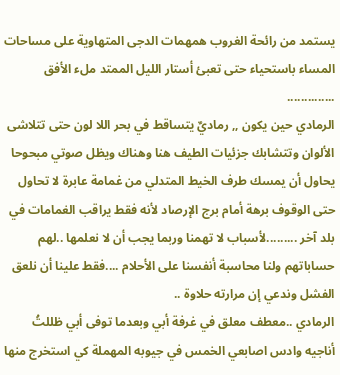يستمد من رائحة الغروب همهمات الدجى المتهاوية على مساحات المساء باستحياء حتى تعبئ أستار الليل الممتد ملء الأفق ..............
الرمادي حين يكون ,, رماديٌ يتساقط في بحر اللا لون حتى تتلاشى الألوان وتتشابك جزئيات الطيف هنا وهناك ويظل صوتي مبحوحا يحاول أن يمسك طرف الخيط المتدلي من غمامة عابرة لا تحاول حتى الوقوف برهة أمام برج الإرصاد لأنه فقط يراقب الغمامات في بلد آخر .........لأسباب لا تهمنا وربما يجب أن لا نعلمها ..لهم حساباتهم ولنا محاسبة أنفسنا على الأحلام ....فقط علينا أن نلعق الفشل وندعي إن مرارته حلاوة ..
الرمادي ..معطف معلق في غرفة أبي وبعدما توفى أبي ظللتُ أناجيه وادس اصابعي الخمس في جيوبه المهملة كي استخرج منها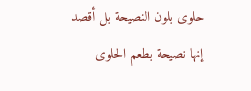حلوى بلون النصيحة بل أقصد إنها نصيحة بطعم الحلوى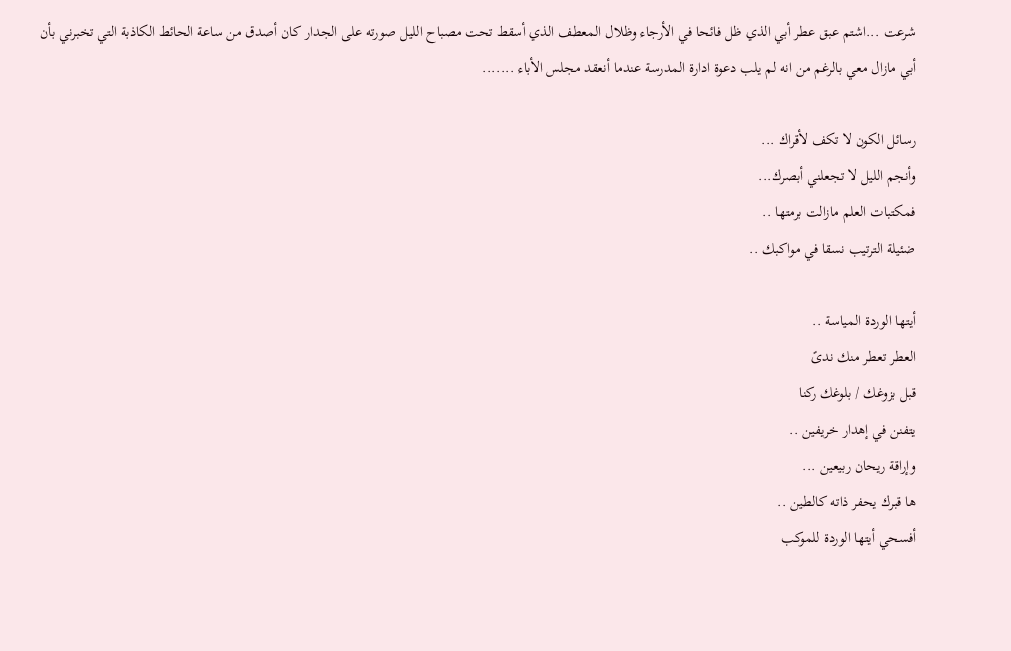شرعت ...اشتم عبق عطر أبي الذي ظل فائحا في الأرجاء وظلال المعطف الذي أسقط تحت مصباح الليل صورته على الجدار كان أصدق من ساعة الحائط الكاذبة التي تخبرني بأن أبي مازال معي بالرغم من انه لم يلب دعوة ادارة المدرسة عندما أنعقد مجلس الأباء .......

رسائل الكون لا تكف لأقراك ...
وأنجم الليل لا تجعلني أبصرك...
فمكتبات العلم مازالت برمتها ..
ضئيلة الترتيب نسقا في مواكبك ..

أيتها الوردة المياسة ..
العطر تعطر منك ندىً
قبل بزوغك / بلوغك ركنا
يتفنن في إهدار خريفين ..
وإراقة ريحان ربيعين ...
ها قبرك يحفر ذاته كالطين ..
أفسحي أيتها الوردة للموكب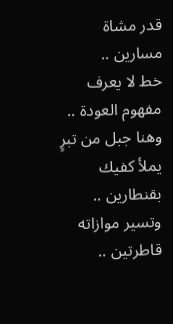قدر مشاة مسارين ..
خط لا يعرف مفهوم العودة ..
وهنا جبل من تبرٍ
يملأ كفيك بقنطارين ..
وتسير موازاته قاطرتين ..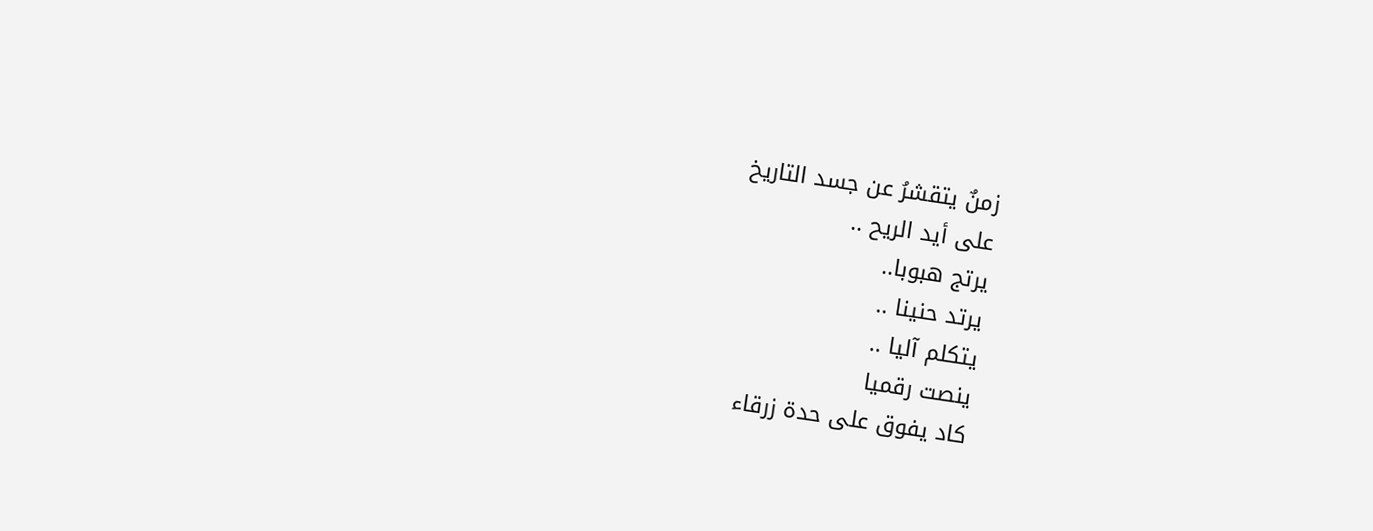زمنٌ يتقشرُ عن جسد التاريخ
على أيد الريح ..
يرتج هبوبا..
يرتد حنينا ..
يتكلم آليا ..
ينصت رقميا
كاد يفوق على حدة زرقاء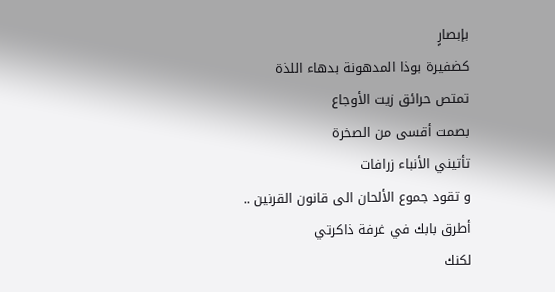بإبصارٍ
كضفيرة بوذا المدهونة بدهاء اللذة
تمتص حرائق زيت الأوجاع
بصمت أقسى من الصخرة
تأتيني الأنباء زرافات
و تقود جموع الألحان الى قانون القرنين ..
أطرق بابك في غرفة ذاكرتي
لكنك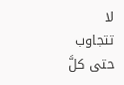لا تتجاوب
حتى كلَّ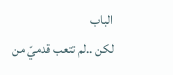الباب
لكن ..لم تتعب قدميّ من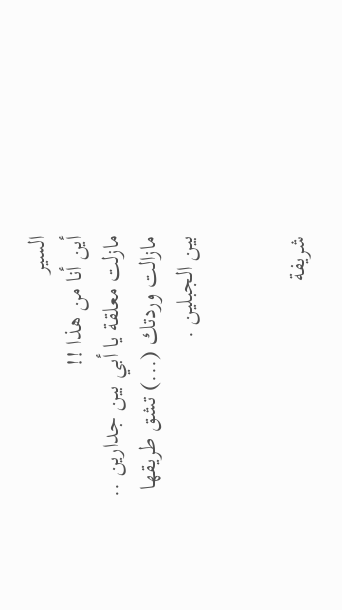السير
أين أنا من هذا !!
مازلت معلقة يا أبي بين جدارين ..
مازالت وردتك (...) تشق طريقها بين الجبلين .


شريفة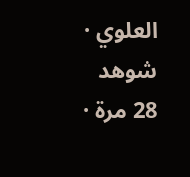العلوي · شوهد 28 مرة ·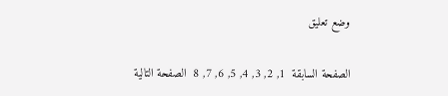وضع تعليق

الصفحة السابقة  1, 2, 3, 4, 5, 6, 7, 8  الصفحة التالية